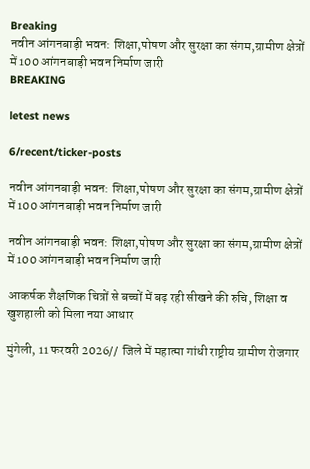Breaking
नवीन आंगनबाड़ी भवन: शिक्षा,पोषण और सुरक्षा का संगम,ग्रामीण क्षेत्रों में 100 आंगनबाड़ी भवन निर्माण जारी
BREAKING

letest news

6/recent/ticker-posts

नवीन आंगनबाड़ी भवन: शिक्षा,पोषण और सुरक्षा का संगम,ग्रामीण क्षेत्रों में 100 आंगनबाड़ी भवन निर्माण जारी

नवीन आंगनबाड़ी भवन: शिक्षा,पोषण और सुरक्षा का संगम,ग्रामीण क्षेत्रों में 100 आंगनबाड़ी भवन निर्माण जारी

आकर्षक शैक्षणिक चित्रों से बच्चों में बढ़ रही सीखने की रुचि, शिक्षा व खुशहाली को मिला नया आधार

मुंगेली, 11 फरवरी 2026//  जिले में महात्मा गांधी राष्ट्रीय ग्रामीण रोजगार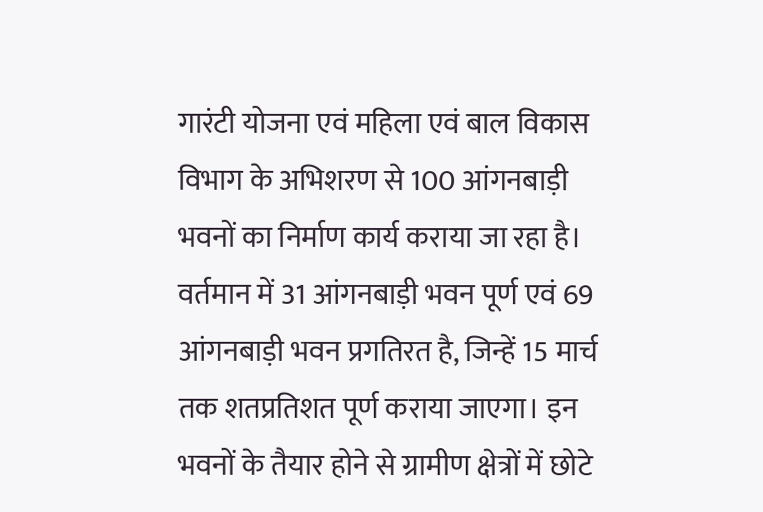गारंटी योजना एवं महिला एवं बाल विकास विभाग के अभिशरण से 100 आंगनबाड़ी भवनों का निर्माण कार्य कराया जा रहा है। वर्तमान में 31 आंगनबाड़ी भवन पूर्ण एवं 69 आंगनबाड़ी भवन प्रगतिरत है, जिन्हें 15 मार्च तक शतप्रतिशत पूर्ण कराया जाएगा। इन भवनों के तैयार होने से ग्रामीण क्षेत्रों में छोटे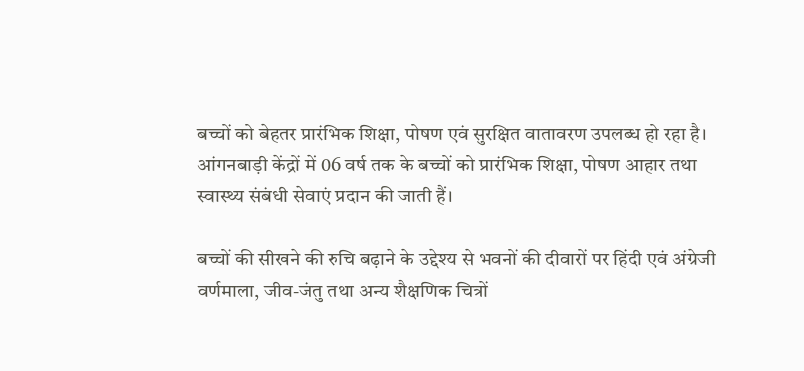बच्चों को बेहतर प्रारंभिक शिक्षा, पोषण एवं सुरक्षित वातावरण उपलब्ध हो रहा है। आंगनबाड़ी केंद्रों में 06 वर्ष तक के बच्चों को प्रारंभिक शिक्षा, पोषण आहार तथा स्वास्थ्य संबंधी सेवाएं प्रदान की जाती हैं।

बच्चों की सीखने की रुचि बढ़ाने के उद्देश्य से भवनों की दीवारों पर हिंदी एवं अंग्रेजी वर्णमाला, जीव-जंतु तथा अन्य शैक्षणिक चित्रों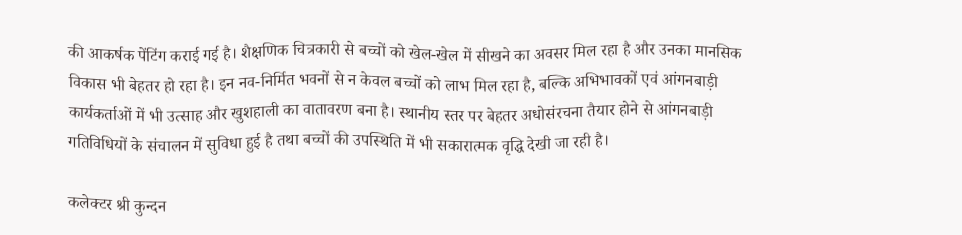की आकर्षक पेंटिंग कराई गई है। शैक्षणिक चित्रकारी से बच्चों को खेल-खेल में सीखने का अवसर मिल रहा है और उनका मानसिक विकास भी बेहतर हो रहा है। इन नव-निर्मित भवनों से न केवल बच्चों को लाभ मिल रहा है, बल्कि अभिभावकों एवं आंगनबाड़ी कार्यकर्ताओं में भी उत्साह और खुशहाली का वातावरण बना है। स्थानीय स्तर पर बेहतर अधोसंरचना तैयार होने से आंगनबाड़ी गतिविधियों के संचालन में सुविधा हुई है तथा बच्चों की उपस्थिति में भी सकारात्मक वृद्धि देखी जा रही है।

कलेक्टर श्री कुन्दन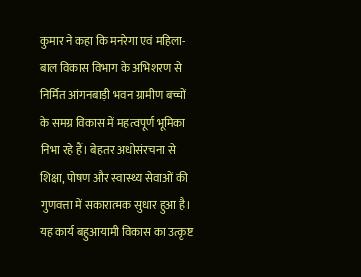कुमार ने कहा कि मनरेगा एवं महिला-बाल विकास विभाग के अभिशरण से निर्मित आंगनबाड़ी भवन ग्रामीण बच्चों के समग्र विकास में महत्वपूर्ण भूमिका निभा रहे हैं। बेहतर अधोसंरचना से शिक्षा, पोषण और स्वास्थ्य सेवाओं की गुणवत्ता में सकारात्मक सुधार हुआ है। यह कार्य बहुआयामी विकास का उत्कृष्ट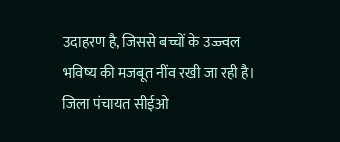उदाहरण है, जिससे बच्चों के उज्ज्वल भविष्य की मजबूत नींव रखी जा रही है। जिला पंचायत सीईओ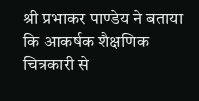श्री प्रभाकर पाण्डेय ने बताया कि आकर्षक शैक्षणिक चित्रकारी से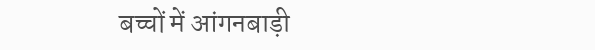बच्चों में आंगनबाड़ी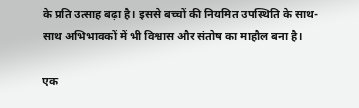के प्रति उत्साह बढ़ा है। इससे बच्चों की नियमित उपस्थिति के साथ-साथ अभिभावकों में भी विश्वास और संतोष का माहौल बना है।

एक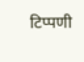टिप्पणी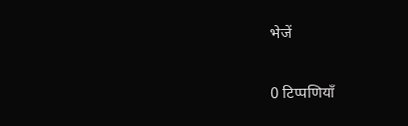भेजें

0 टिप्पणियाँ